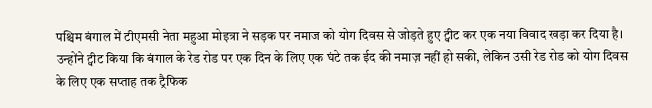पश्चिम बंगाल में टीएमसी नेता महुआ मोइत्रा ने सड़क पर नमाज को योग दिवस से जोड़ते हुए ट्वीट कर एक नया विवाद खड़ा कर दिया है। उन्होंने ट्वीट किया कि बंगाल के रेड रोड पर एक दिन के लिए एक घंटे तक ईद की नमाज़ नहीं हो सकी, लेकिन उसी रेड रोड को योग दिवस के लिए एक सप्ताह तक ट्रैफिक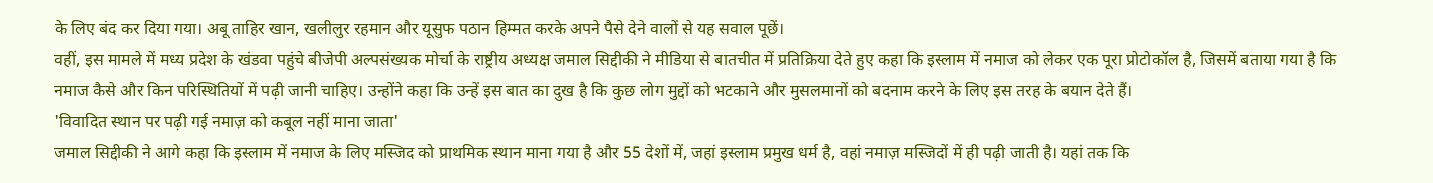के लिए बंद कर दिया गया। अबू ताहिर खान, खलीलुर रहमान और यूसुफ पठान हिम्मत करके अपने पैसे देने वालों से यह सवाल पूछें।
वहीं, इस मामले में मध्य प्रदेश के खंडवा पहुंचे बीजेपी अल्पसंख्यक मोर्चा के राष्ट्रीय अध्यक्ष जमाल सिद्दीकी ने मीडिया से बातचीत में प्रतिक्रिया देते हुए कहा कि इस्लाम में नमाज को लेकर एक पूरा प्रोटोकॉल है, जिसमें बताया गया है कि नमाज कैसे और किन परिस्थितियों में पढ़ी जानी चाहिए। उन्होंने कहा कि उन्हें इस बात का दुख है कि कुछ लोग मुद्दों को भटकाने और मुसलमानों को बदनाम करने के लिए इस तरह के बयान देते हैं।
'विवादित स्थान पर पढ़ी गई नमाज़ को कबूल नहीं माना जाता'
जमाल सिद्दीकी ने आगे कहा कि इस्लाम में नमाज के लिए मस्जिद को प्राथमिक स्थान माना गया है और 55 देशों में, जहां इस्लाम प्रमुख धर्म है, वहां नमाज़ मस्जिदों में ही पढ़ी जाती है। यहां तक कि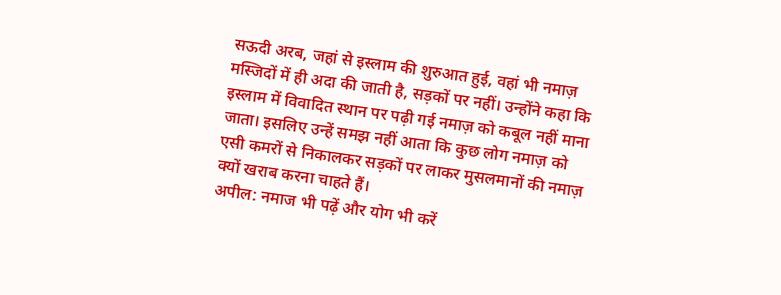सऊदी अरब, जहां से इस्लाम की शुरुआत हुई, वहां भी नमाज़ मस्जिदों में ही अदा की जाती है, सड़कों पर नहीं। उन्होंने कहा कि इस्लाम में विवादित स्थान पर पढ़ी गई नमाज़ को कबूल नहीं माना जाता। इसलिए उन्हें समझ नहीं आता कि कुछ लोग नमाज़ को एसी कमरों से निकालकर सड़कों पर लाकर मुसलमानों की नमाज़ क्यों खराब करना चाहते हैं।
अपील: नमाज भी पढ़ें और योग भी करें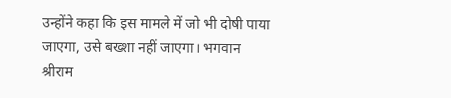उन्होंने कहा कि इस मामले में जो भी दोषी पाया जाएगा, उसे बख्शा नहीं जाएगा। भगवान श्रीराम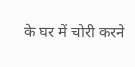के घर में चोरी करने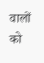वालों को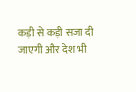कड़ी से कड़ी सजा दी जाएगी और देश भी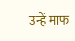उन्हें माफ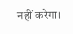नहीं करेगा।